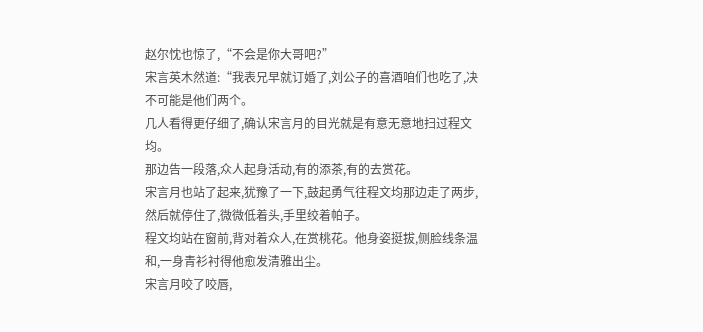赵尔忱也惊了,“不会是你大哥吧?”
宋言英木然道:“我表兄早就订婚了,刘公子的喜酒咱们也吃了,决不可能是他们两个。
几人看得更仔细了,确认宋言月的目光就是有意无意地扫过程文均。
那边告一段落,众人起身活动,有的添茶,有的去赏花。
宋言月也站了起来,犹豫了一下,鼓起勇气往程文均那边走了两步,然后就停住了,微微低着头,手里绞着帕子。
程文均站在窗前,背对着众人,在赏桃花。他身姿挺拔,侧脸线条温和,一身青衫衬得他愈发清雅出尘。
宋言月咬了咬唇,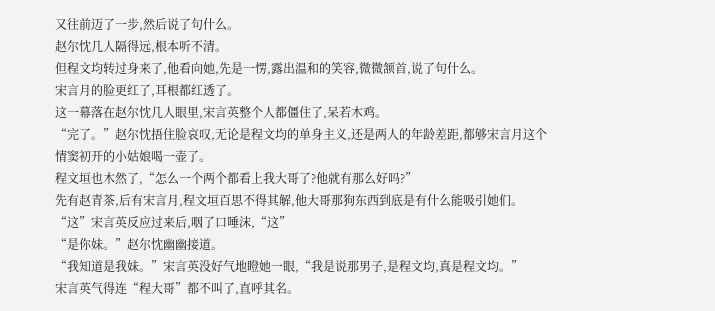又往前迈了一步,然后说了句什么。
赵尔忱几人隔得远,根本听不清。
但程文均转过身来了,他看向她,先是一愣,露出温和的笑容,微微颔首,说了句什么。
宋言月的脸更红了,耳根都红透了。
这一幕落在赵尔忱几人眼里,宋言英整个人都僵住了,呆若木鸡。
“完了。”赵尔忱捂住脸哀叹,无论是程文均的单身主义,还是两人的年龄差距,都够宋言月这个情窦初开的小姑娘喝一壶了。
程文垣也木然了,“怎么一个两个都看上我大哥了?他就有那么好吗?”
先有赵青茶,后有宋言月,程文垣百思不得其解,他大哥那狗东西到底是有什么能吸引她们。
“这”宋言英反应过来后,咽了口唾沫,“这”
“是你妹。”赵尔忱幽幽接道。
“我知道是我妹。”宋言英没好气地瞪她一眼,“我是说那男子,是程文均,真是程文均。”
宋言英气得连“程大哥”都不叫了,直呼其名。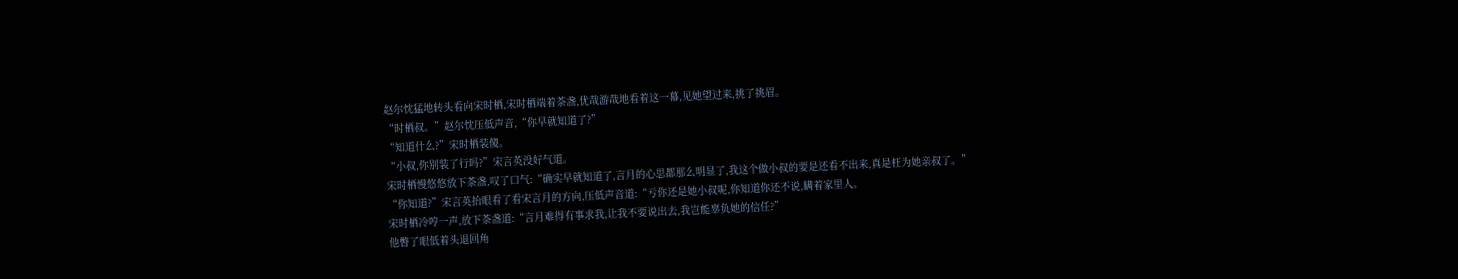赵尔忱猛地转头看向宋时栖,宋时栖端着茶盏,优哉游哉地看着这一幕,见她望过来,挑了挑眉。
“时栖叔。”赵尔忱压低声音,“你早就知道了?”
“知道什么?”宋时栖装傻。
“小叔,你别装了行吗?”宋言英没好气道。
宋时栖慢悠悠放下茶盏,叹了口气:“确实早就知道了,言月的心思都那么明显了,我这个做小叔的要是还看不出来,真是枉为她亲叔了。”
“你知道?”宋言英抬眼看了看宋言月的方向,压低声音道:“亏你还是她小叔呢,你知道你还不说,瞒着家里人。
宋时栖冷哼一声,放下茶盏道:“言月难得有事求我,让我不要说出去,我岂能辜负她的信任?”
他瞥了眼低着头退回角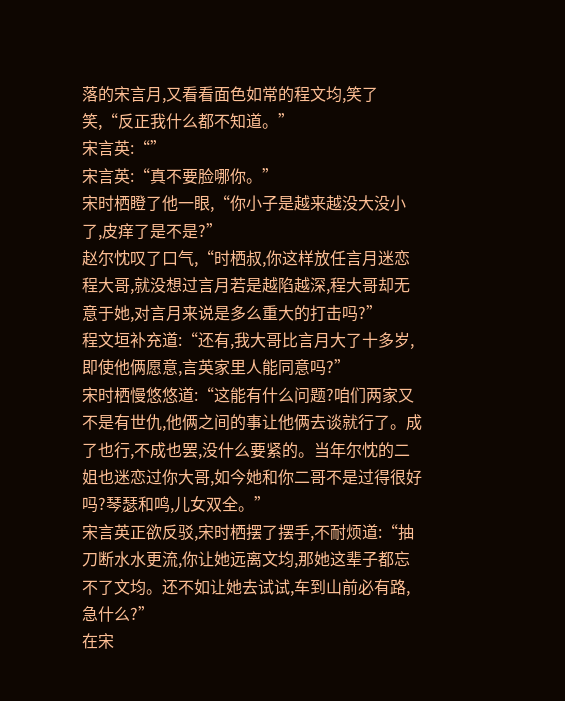落的宋言月,又看看面色如常的程文均,笑了笑,“反正我什么都不知道。”
宋言英:“”
宋言英:“真不要脸哪你。”
宋时栖瞪了他一眼,“你小子是越来越没大没小了,皮痒了是不是?”
赵尔忱叹了口气,“时栖叔,你这样放任言月迷恋程大哥,就没想过言月若是越陷越深,程大哥却无意于她,对言月来说是多么重大的打击吗?”
程文垣补充道:“还有,我大哥比言月大了十多岁,即使他俩愿意,言英家里人能同意吗?”
宋时栖慢悠悠道:“这能有什么问题?咱们两家又不是有世仇,他俩之间的事让他俩去谈就行了。成了也行,不成也罢,没什么要紧的。当年尔忱的二姐也迷恋过你大哥,如今她和你二哥不是过得很好吗?琴瑟和鸣,儿女双全。”
宋言英正欲反驳,宋时栖摆了摆手,不耐烦道:“抽刀断水水更流,你让她远离文均,那她这辈子都忘不了文均。还不如让她去试试,车到山前必有路,急什么?”
在宋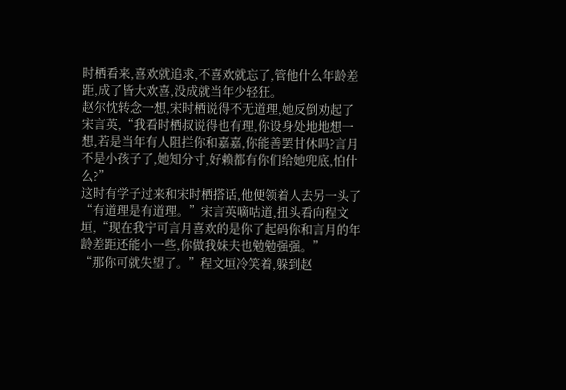时栖看来,喜欢就追求,不喜欢就忘了,管他什么年龄差距,成了皆大欢喜,没成就当年少轻狂。
赵尔忱转念一想,宋时栖说得不无道理,她反倒劝起了宋言英,“我看时栖叔说得也有理,你设身处地地想一想,若是当年有人阻拦你和嘉嘉,你能善罢甘休吗?言月不是小孩子了,她知分寸,好赖都有你们给她兜底,怕什么?”
这时有学子过来和宋时栖搭话,他便领着人去另一头了
“有道理是有道理。”宋言英嘀咕道,扭头看向程文垣,“现在我宁可言月喜欢的是你了起码你和言月的年龄差距还能小一些,你做我妹夫也勉勉强强。”
“那你可就失望了。”程文垣冷笑着,躲到赵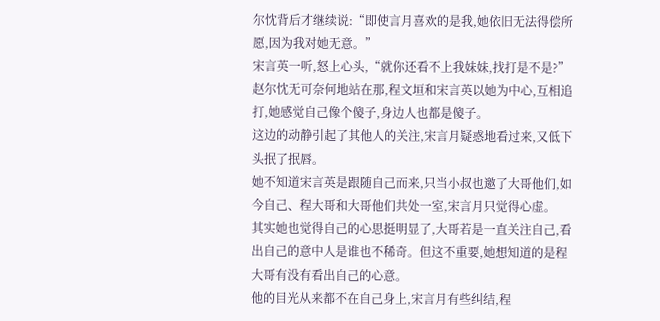尔忱背后才继续说:“即使言月喜欢的是我,她依旧无法得偿所愿,因为我对她无意。”
宋言英一听,怒上心头,“就你还看不上我妹妹,找打是不是?”
赵尔忱无可奈何地站在那,程文垣和宋言英以她为中心,互相追打,她感觉自己像个傻子,身边人也都是傻子。
这边的动静引起了其他人的关注,宋言月疑惑地看过来,又低下头抿了抿唇。
她不知道宋言英是跟随自己而来,只当小叔也邀了大哥他们,如今自己、程大哥和大哥他们共处一室,宋言月只觉得心虚。
其实她也觉得自己的心思挺明显了,大哥若是一直关注自己,看出自己的意中人是谁也不稀奇。但这不重要,她想知道的是程大哥有没有看出自己的心意。
他的目光从来都不在自己身上,宋言月有些纠结,程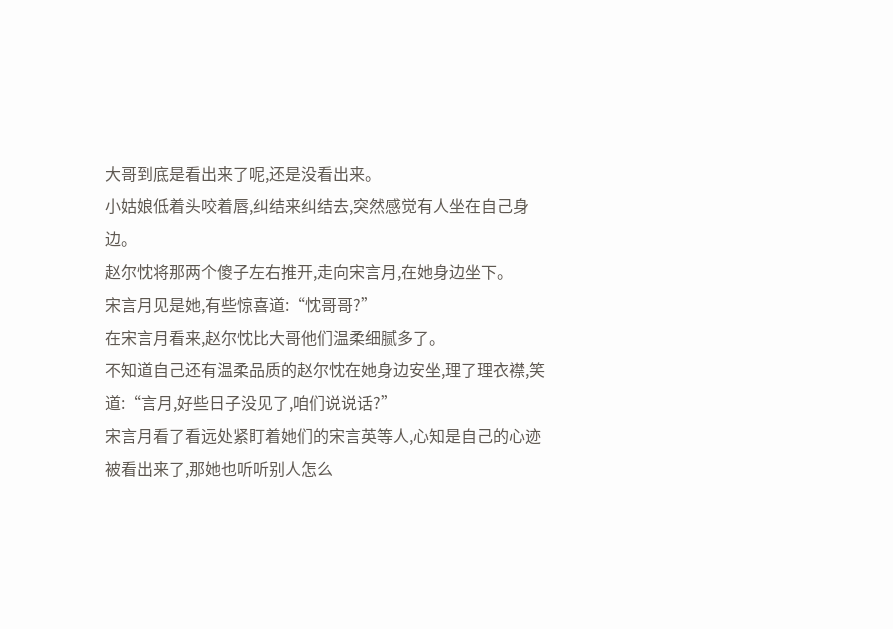大哥到底是看出来了呢,还是没看出来。
小姑娘低着头咬着唇,纠结来纠结去,突然感觉有人坐在自己身边。
赵尔忱将那两个傻子左右推开,走向宋言月,在她身边坐下。
宋言月见是她,有些惊喜道:“忱哥哥?”
在宋言月看来,赵尔忱比大哥他们温柔细腻多了。
不知道自己还有温柔品质的赵尔忱在她身边安坐,理了理衣襟,笑道:“言月,好些日子没见了,咱们说说话?”
宋言月看了看远处紧盯着她们的宋言英等人,心知是自己的心迹被看出来了,那她也听听别人怎么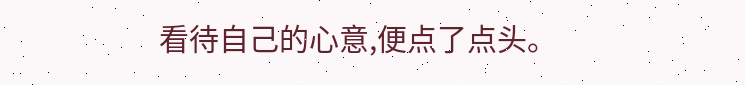看待自己的心意,便点了点头。